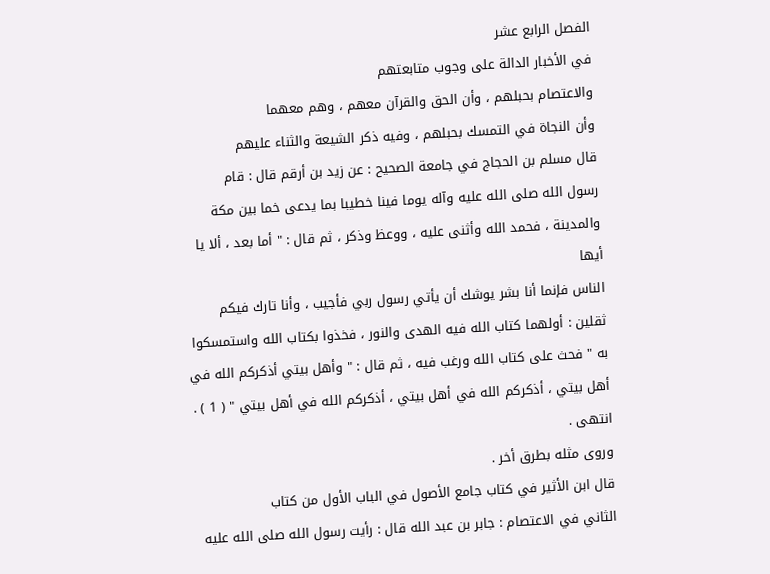الفصل الرابع عشر
في الأخبار الدالة على وجوب متابعتهم
والاعتصام بحبلهم ، وأن الحق والقرآن معهم ، وهم معهما
وأن النجاة في التمسك بحبلهم ، وفيه ذكر الشيعة والثناء عليهم
قال مسلم بن الحجاج في جامعة الصحيح : عن زيد بن أرقم قال : قام
رسول الله صلى الله عليه وآله يوما فينا خطيبا بما يدعى خما بين مكة
والمدينة ، فحمد الله وأثنى عليه ، ووعظ وذكر ، ثم قال : " أما بعد ، ألا يا أيها
الناس فإنما أنا بشر يوشك أن يأتي رسول ربي فأجيب ، وأنا تارك فيكم
ثقلين : أولهما كتاب الله فيه الهدى والنور ، فخذوا بكتاب الله واستمسكوا
به " فحث على كتاب الله ورغب فيه ، ثم قال : " وأهل بيتي أذكركم الله في
أهل بيتي ، أذكركم الله في أهل بيتي ، أذكركم الله في أهل بيتي " ( 1 ) . انتهى .
وروى مثله بطرق أخر .
قال ابن الأثير في كتاب جامع الأصول في الباب الأول من كتاب
الثاني في الاعتصام : جابر بن عبد الله قال : رأيت رسول الله صلى الله عليه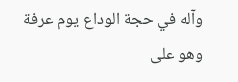وآله في حجة الوداع يوم عرفة وهو على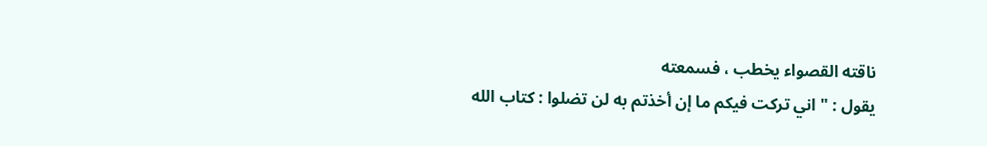ناقته القصواء يخطب ، فسمعته
يقول : " اني تركت فيكم ما إن أخذتم به لن تضلوا : كتاب الله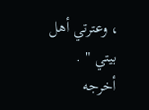، وعترتي أهل
بيتي " .
أخرجه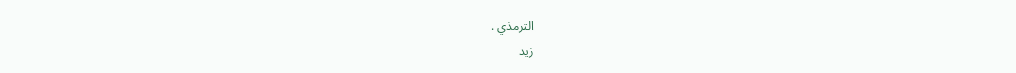الترمذي .
زيد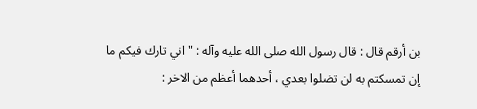بن أرقم قال : قال رسول الله صلى الله عليه وآله : " اني تارك فيكم ما
إن تمسكتم به لن تضلوا بعدي ، أحدهما أعظم من الاخر :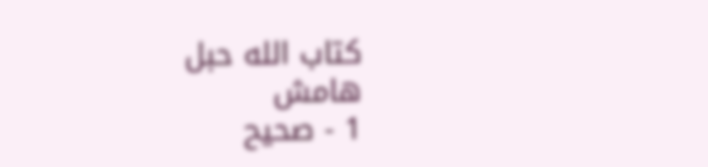كتاب الله حبل
هامش
1 - صحيح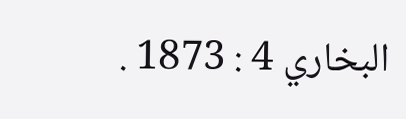البخاري 4 : 1873 .